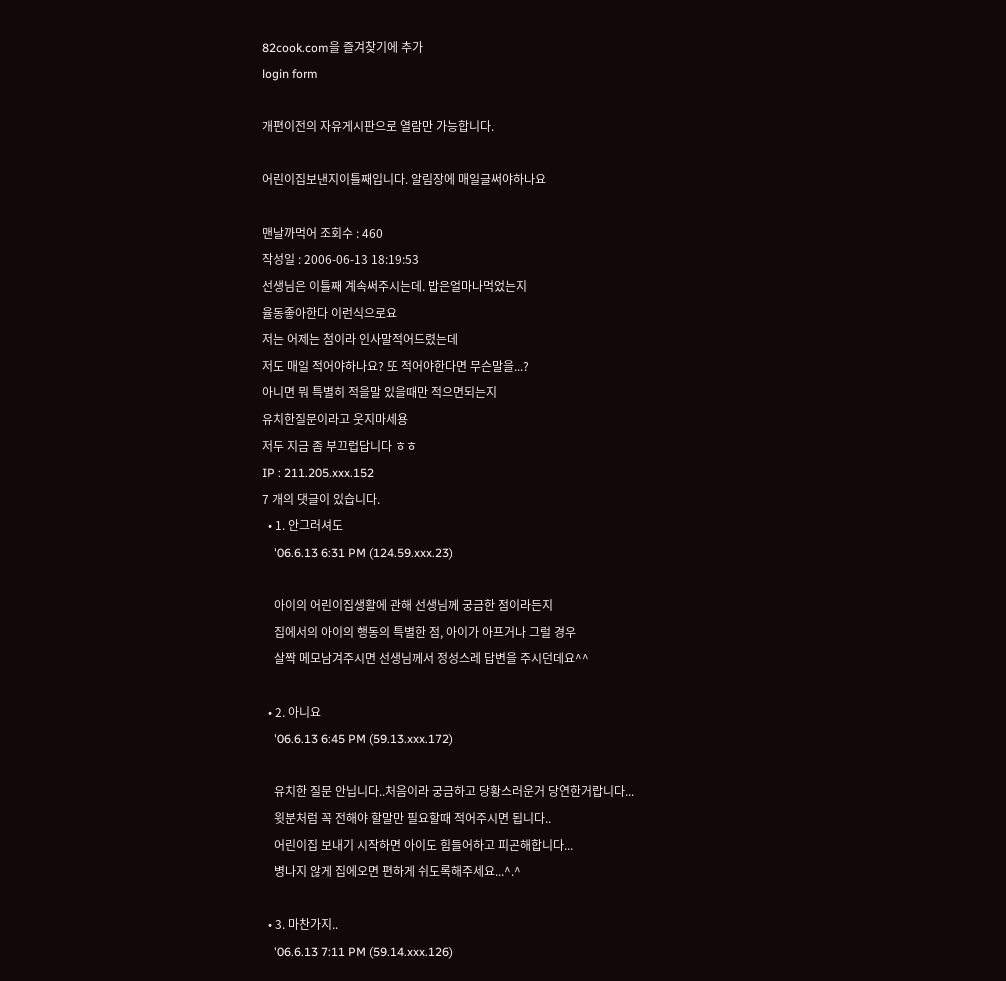82cook.com을 즐겨찾기에 추가
login form

개편이전의 자유게시판으로 열람만 가능합니다.

어린이집보낸지이틀째입니다. 알림장에 매일글써야하나요

맨날까먹어 조회수 : 460
작성일 : 2006-06-13 18:19:53
선생님은 이틀째 계속써주시는데. 밥은얼마나먹었는지
율동좋아한다 이런식으로요
저는 어제는 첨이라 인사말적어드렸는데
저도 매일 적어야하나요? 또 적어야한다면 무슨말을...?
아니면 뭐 특별히 적을말 있을때만 적으면되는지
유치한질문이라고 웃지마세용
저두 지금 좀 부끄럽답니다 ㅎㅎ
IP : 211.205.xxx.152
7 개의 댓글이 있습니다.
  • 1. 안그러셔도
    '06.6.13 6:31 PM (124.59.xxx.23)

    아이의 어린이집생활에 관해 선생님께 궁금한 점이라든지
    집에서의 아이의 행동의 특별한 점, 아이가 아프거나 그럴 경우
    살짝 메모남겨주시면 선생님께서 정성스레 답변을 주시던데요^^

  • 2. 아니요
    '06.6.13 6:45 PM (59.13.xxx.172)

    유치한 질문 안닙니다..처음이라 궁금하고 당황스러운거 당연한거랍니다...
    윗분처럼 꼭 전해야 할말만 필요할때 적어주시면 됩니다..
    어린이집 보내기 시작하면 아이도 힘들어하고 피곤해합니다...
    병나지 않게 집에오면 편하게 쉬도록해주세요...^.^

  • 3. 마찬가지..
    '06.6.13 7:11 PM (59.14.xxx.126)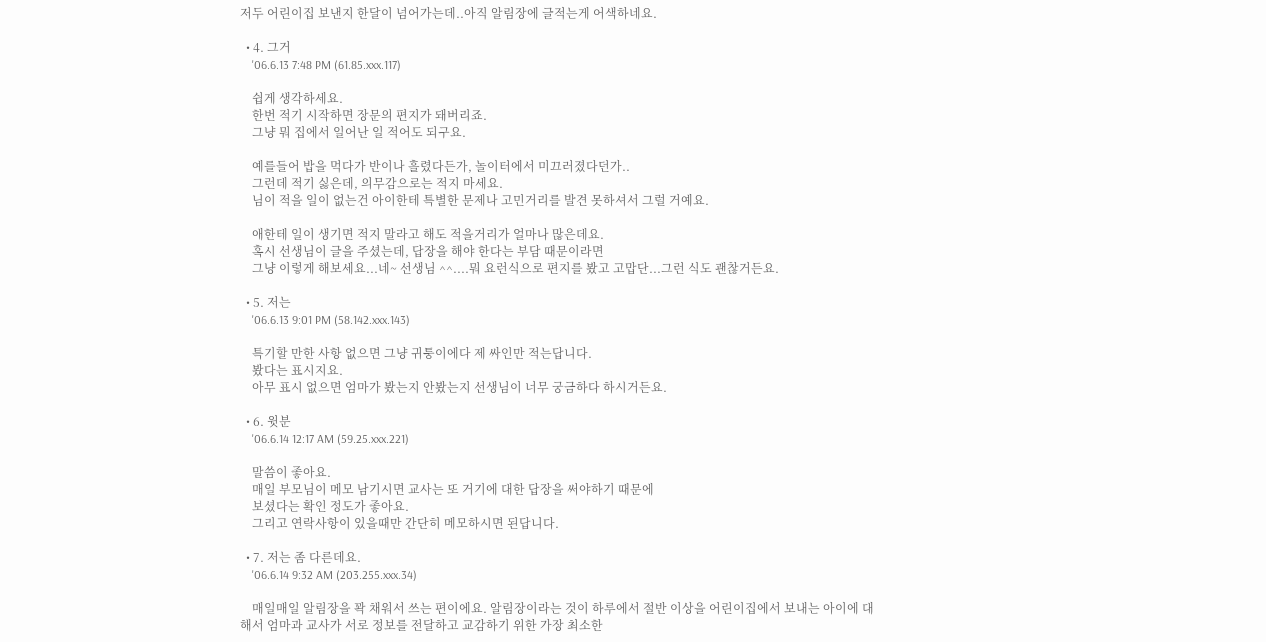저두 어린이집 보낸지 한달이 넘어가는데..아직 알림장에 글적는게 어색하네요.

  • 4. 그거
    '06.6.13 7:48 PM (61.85.xxx.117)

    쉽게 생각하세요.
    한번 적기 시작하면 장문의 편지가 돼버리죠.
    그냥 뭐 집에서 일어난 일 적어도 되구요.

    예를들어 밥을 먹다가 반이나 흘렸다든가, 놀이터에서 미끄러졌다던가..
    그런데 적기 싫은데, 의무감으로는 적지 마세요.
    님이 적을 일이 없는건 아이한테 특별한 문제나 고민거리를 발견 못하셔서 그럴 거예요.

    애한테 일이 생기면 적지 말라고 해도 적을거리가 얼마나 많은데요.
    혹시 선생님이 글을 주셨는데, 답장을 해야 한다는 부담 때문이라면
    그냥 이렇게 해보세요...네~ 선생님 ^^....뭐 요런식으로 편지를 봤고 고맙단...그런 식도 괜찮거든요.

  • 5. 저는
    '06.6.13 9:01 PM (58.142.xxx.143)

    특기할 만한 사항 없으면 그냥 귀퉁이에다 제 싸인만 적는답니다.
    봤다는 표시지요.
    아무 표시 없으면 엄마가 봤는지 안봤는지 선생님이 너무 궁금하다 하시거든요.

  • 6. 윗분
    '06.6.14 12:17 AM (59.25.xxx.221)

    말씀이 좋아요.
    매일 부모님이 메모 남기시면 교사는 또 거기에 대한 답장을 써야하기 때문에
    보셨다는 확인 정도가 좋아요.
    그리고 연락사항이 있을때만 간단히 메모하시면 된답니다.

  • 7. 저는 좀 다른데요.
    '06.6.14 9:32 AM (203.255.xxx.34)

    매일매일 알림장을 꽉 채워서 쓰는 편이에요. 알림장이라는 것이 하루에서 절반 이상을 어린이집에서 보내는 아이에 대해서 엄마과 교사가 서로 정보를 전달하고 교감하기 위한 가장 최소한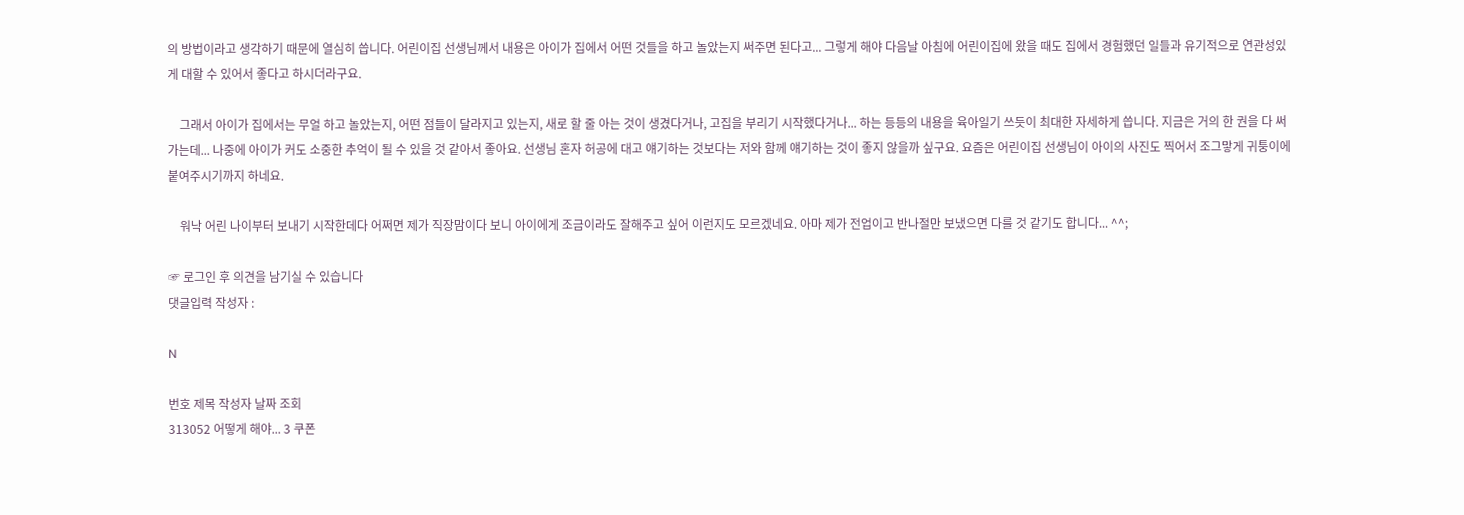의 방법이라고 생각하기 때문에 열심히 씁니다. 어린이집 선생님께서 내용은 아이가 집에서 어떤 것들을 하고 놀았는지 써주면 된다고... 그렇게 해야 다음날 아침에 어린이집에 왔을 때도 집에서 경험했던 일들과 유기적으로 연관성있게 대할 수 있어서 좋다고 하시더라구요.

    그래서 아이가 집에서는 무얼 하고 놀았는지, 어떤 점들이 달라지고 있는지, 새로 할 줄 아는 것이 생겼다거나, 고집을 부리기 시작했다거나... 하는 등등의 내용을 육아일기 쓰듯이 최대한 자세하게 씁니다. 지금은 거의 한 권을 다 써가는데... 나중에 아이가 커도 소중한 추억이 될 수 있을 것 같아서 좋아요. 선생님 혼자 허공에 대고 얘기하는 것보다는 저와 함께 얘기하는 것이 좋지 않을까 싶구요. 요즘은 어린이집 선생님이 아이의 사진도 찍어서 조그맣게 귀퉁이에 붙여주시기까지 하네요.

    워낙 어린 나이부터 보내기 시작한데다 어쩌면 제가 직장맘이다 보니 아이에게 조금이라도 잘해주고 싶어 이런지도 모르겠네요. 아마 제가 전업이고 반나절만 보냈으면 다를 것 같기도 합니다... ^^;

☞ 로그인 후 의견을 남기실 수 있습니다
댓글입력 작성자 :

N

번호 제목 작성자 날짜 조회
313052 어떻게 해야... 3 쿠폰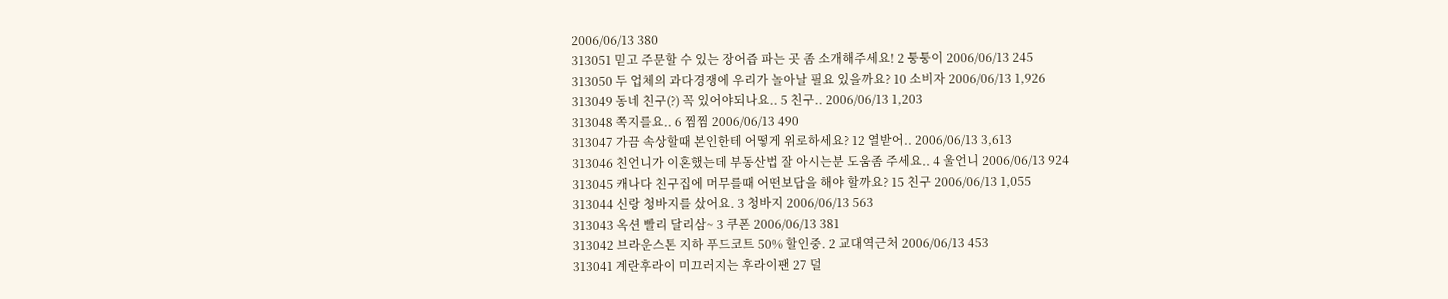2006/06/13 380
313051 믿고 주문할 수 있는 장어즙 파는 곳 좀 소개해주세요! 2 퉁퉁이 2006/06/13 245
313050 두 업체의 과다경쟁에 우리가 놀아날 필요 있을까요? 10 소비자 2006/06/13 1,926
313049 동네 친구(?) 꼭 있어야되나요.. 5 친구.. 2006/06/13 1,203
313048 쪽지를요.. 6 찜찜 2006/06/13 490
313047 가끔 속상할때 본인한테 어떻게 위로하세요? 12 열받어.. 2006/06/13 3,613
313046 친언니가 이혼했는데 부동산법 잘 아시는분 도움좀 주세요.. 4 울언니 2006/06/13 924
313045 캐나다 친구집에 머무를때 어떤보답을 해야 할까요? 15 친구 2006/06/13 1,055
313044 신랑 청바지를 샀어요. 3 청바지 2006/06/13 563
313043 옥션 빨리 달리삼~ 3 쿠폰 2006/06/13 381
313042 브라운스톤 지하 푸드코트 50% 할인중. 2 교대역근처 2006/06/13 453
313041 계란후라이 미끄러지는 후라이팬 27 덜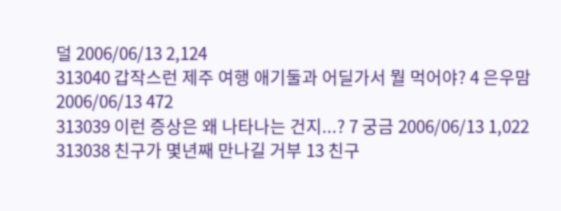덜 2006/06/13 2,124
313040 갑작스런 제주 여행 애기둘과 어딜가서 뭘 먹어야? 4 은우맘 2006/06/13 472
313039 이런 증상은 왜 나타나는 건지...? 7 궁금 2006/06/13 1,022
313038 친구가 몇년째 만나길 거부 13 친구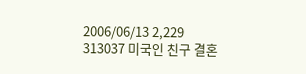2006/06/13 2,229
313037 미국인 친구 결혼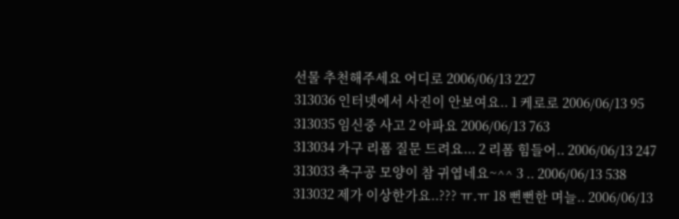선물 추천해주세요 어디로 2006/06/13 227
313036 인터넷에서 사진이 안보여요.. 1 케로로 2006/06/13 95
313035 임신중 사고 2 아파요 2006/06/13 763
313034 가구 리폼 질문 드려요... 2 리폼 힘들어.. 2006/06/13 247
313033 축구공 모양이 참 귀엽네요~^^ 3 .. 2006/06/13 538
313032 제가 이상한가요..??? ㅠ.ㅠ 18 뻔뻔한 며늘.. 2006/06/13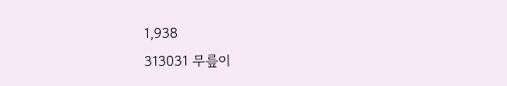1,938
313031 무릎이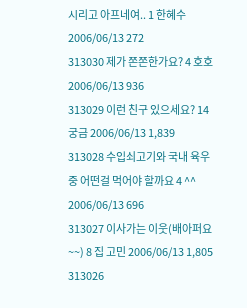시리고 아프네여.. 1 한혜수 2006/06/13 272
313030 제가 쫀쫀한가요? 4 호호 2006/06/13 936
313029 이런 친구 있으세요? 14 궁금 2006/06/13 1,839
313028 수입쇠고기와 국내 육우중 어떤걸 먹어야 할까요 4 ^^ 2006/06/13 696
313027 이사가는 이웃(배아퍼요~~) 8 집 고민 2006/06/13 1,805
313026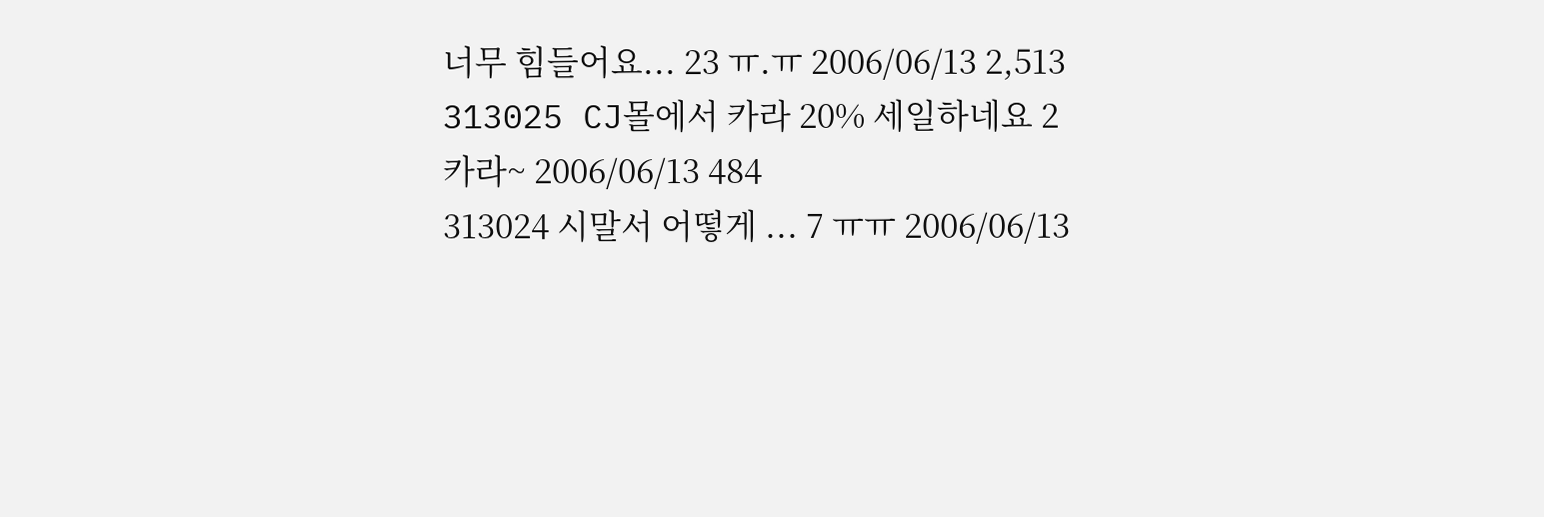너무 힘들어요... 23 ㅠ.ㅠ 2006/06/13 2,513
313025 CJ몰에서 카라 20% 세일하네요 2 카라~ 2006/06/13 484
313024 시말서 어떻게 ... 7 ㅠㅠ 2006/06/13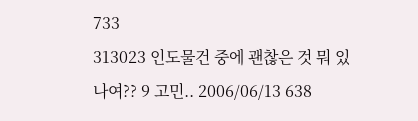733
313023 인도물건 중에 괜찮은 것 뭐 있나여?? 9 고민.. 2006/06/13 638